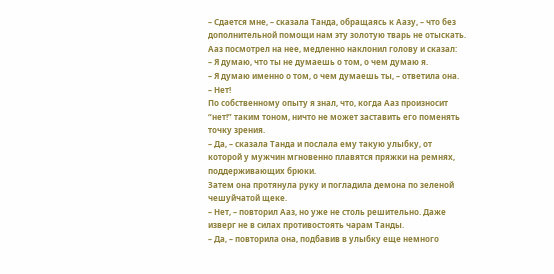– Сдается мне, – сказала Танда, обращаясь к Аазу, – что без дополнительной помощи нам эту золотую тварь не отыскать.
Ааз посмотрел на нее, медленно наклонил голову и сказал:
– Я думаю, что ты не думаешь о том, о чем думаю я.
– Я думаю именно о том, о чем думаешь ты, – ответила она.
– Нет!
По собственному опыту я знал, что, когда Ааз произносит “нет!” таким тоном, ничто не может заставить его поменять точку зрения.
– Да, – сказала Танда и послала ему такую улыбку, от которой у мужчин мгновенно плавятся пряжки на ремнях, поддерживающих брюки.
Затем она протянула руку и погладила демона по зеленой чешуйчатой щеке.
– Нет, – повторил Ааз, но уже не столь решительно. Даже изверг не в силах противостоять чарам Танды.
– Да, – повторила она, подбавив в улыбку еще немного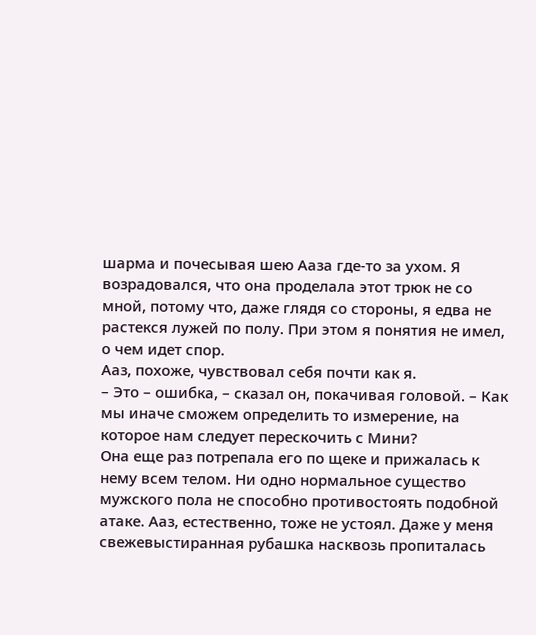шарма и почесывая шею Ааза где-то за ухом. Я возрадовался, что она проделала этот трюк не со мной, потому что, даже глядя со стороны, я едва не растекся лужей по полу. При этом я понятия не имел, о чем идет спор.
Ааз, похоже, чувствовал себя почти как я.
– Это – ошибка, – сказал он, покачивая головой. – Как мы иначе сможем определить то измерение, на которое нам следует перескочить с Мини?
Она еще раз потрепала его по щеке и прижалась к нему всем телом. Ни одно нормальное существо мужского пола не способно противостоять подобной атаке. Ааз, естественно, тоже не устоял. Даже у меня свежевыстиранная рубашка насквозь пропиталась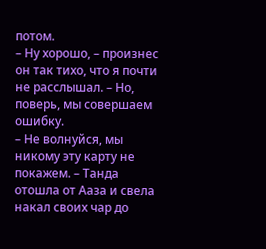потом.
– Ну хорошо, – произнес он так тихо, что я почти не расслышал. – Но, поверь, мы совершаем ошибку.
– Не волнуйся, мы никому эту карту не покажем. – Танда отошла от Ааза и свела накал своих чар до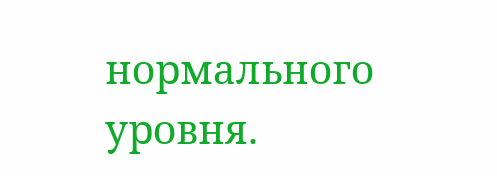нормального уровня.